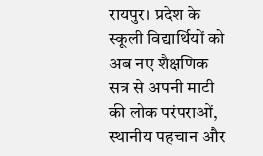रायपुर। प्रदेश के स्कूली विद्यार्थियों को अब नए शैक्षणिक सत्र से अपनी माटी की लोक परंपराओं, स्थानीय पहचान और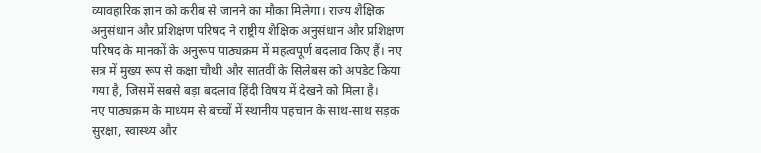व्यावहारिक ज्ञान को करीब से जानने का मौका मिलेगा। राज्य शैक्षिक अनुसंधान और प्रशिक्षण परिषद ने राष्ट्रीय शैक्षिक अनुसंधान और प्रशिक्षण परिषद के मानकों के अनुरूप पाठ्यक्रम में महत्वपूर्ण बदलाव किए हैं। नए सत्र में मुख्य रूप से कक्षा चौथी और सातवीं के सिलेबस को अपडेट किया गया है, जिसमें सबसे बड़ा बदलाव हिंदी विषय में देखने को मिला है।
नए पाठ्यक्रम के माध्यम से बच्चों में स्थानीय पहचान के साथ-साथ सड़क सुरक्षा, स्वास्थ्य और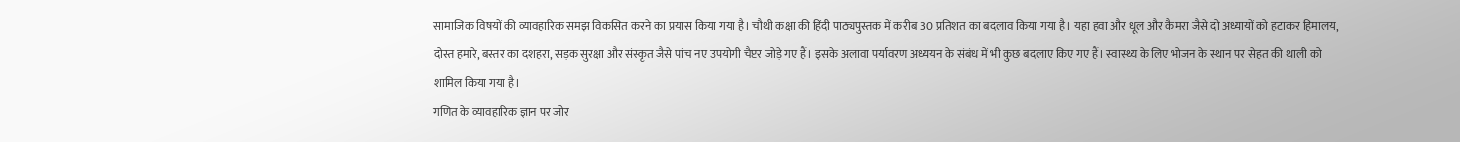सामाजिक विषयों की व्यावहारिक समझ विकसित करने का प्रयास किया गया है। चौथी कक्षा की हिंदी पाठ्यपुस्तक में करीब 30 प्रतिशत का बदलाव किया गया है। यहा हवा और धूल और कैमरा जैसे दो अध्यायों को हटाकर हिमालय, दोस्त हमारे, बस्तर का दशहरा, सड़क सुरक्षा और संस्कृत जैसे पांच नए उपयोगी चैप्टर जोड़े गए हैं। इसके अलावा पर्यावरण अध्ययन के संबंध में भी कुछ बदलाए किए गए हैं। स्वास्थ्य के लिए भोजन के स्थान पर सेहत की थाली को शामिल किया गया है।
गणित के व्यावहारिक ज्ञान पर जोर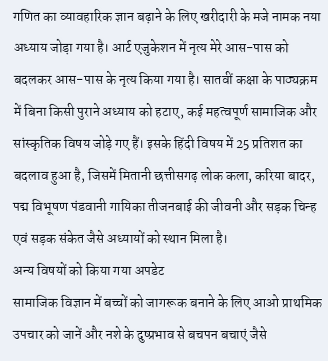गणित का व्यावहारिक ज्ञान बढ़ाने के लिए खरीदारी के मजे नामक नया अध्याय जोड़ा गया है। आर्ट एजुकेशन में नृत्य मेरे आस-पास को बदलकर आस-पास के नृत्य किया गया है। सातवीं कक्षा के पाठ्यक्रम में बिना किसी पुराने अध्याय को हटाए, कई महत्वपूर्ण सामाजिक और सांस्कृतिक विषय जोड़े गए हैं। इसके हिंदी विषय में 25 प्रतिशत का बदलाव हुआ है, जिसमें मितानी छत्तीसगढ़ लोक कला, करिया बादर, पद्म विभूषण पंडवानी गायिका तीजनबाई की जीवनी और सड़क चिन्ह एवं सड़क संकेत जैसे अध्यायों को स्थान मिला है।
अन्य विषयों को किया गया अपडेट
सामाजिक विज्ञान में बच्चों को जागरूक बनाने के लिए आओ प्राथमिक उपचार को जानें और नशे के दुष्प्रभाव से बचपन बचाएं जैसे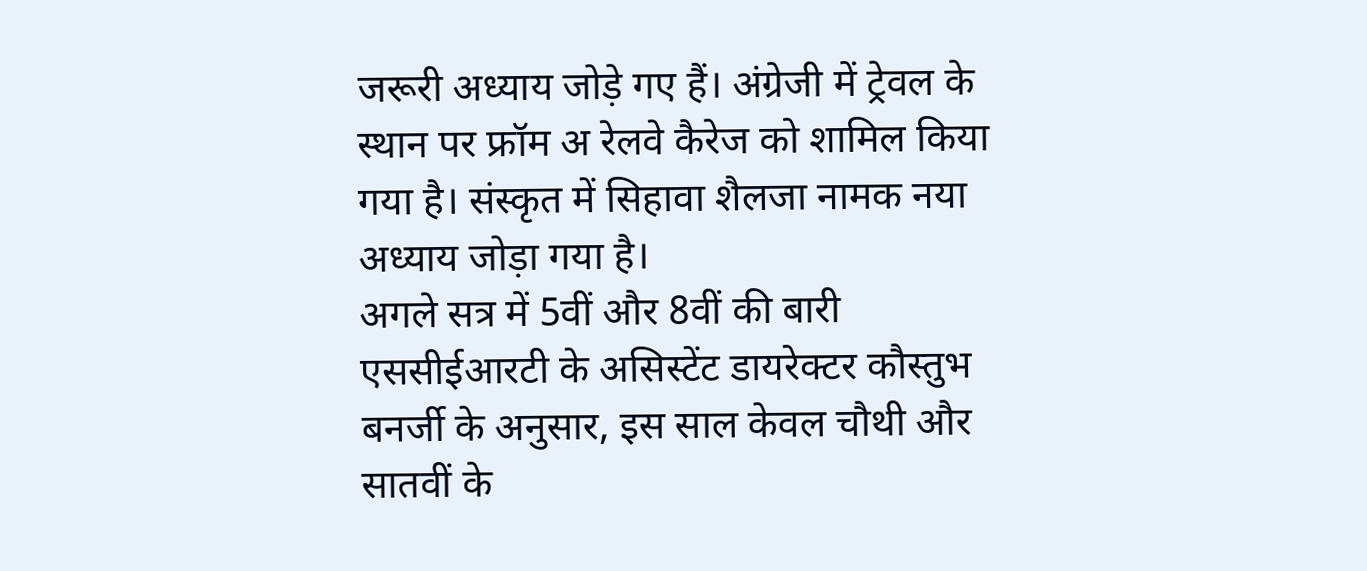जरूरी अध्याय जोड़े गए हैं। अंग्रेजी में ट्रेवल के स्थान पर फ्रॉम अ रेलवे कैरेज को शामिल किया गया है। संस्कृत में सिहावा शैलजा नामक नया अध्याय जोड़ा गया है।
अगले सत्र में 5वीं और 8वीं की बारी
एससीईआरटी के असिस्टेंट डायरेक्टर कौस्तुभ बनर्जी के अनुसार, इस साल केवल चौथी और सातवीं के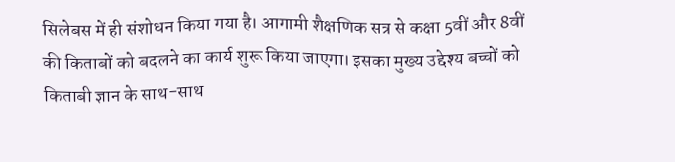सिलेबस में ही संशोधन किया गया है। आगामी शैक्षणिक सत्र से कक्षा 5वीं और 8वीं की किताबों को बदलने का कार्य शुरू किया जाएगा। इसका मुख्य उद्देश्य बच्चों को किताबी ज्ञान के साथ-साथ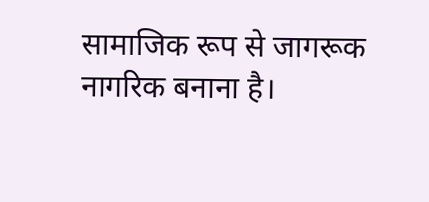सामाजिक रूप से जागरूक नागरिक बनाना है।